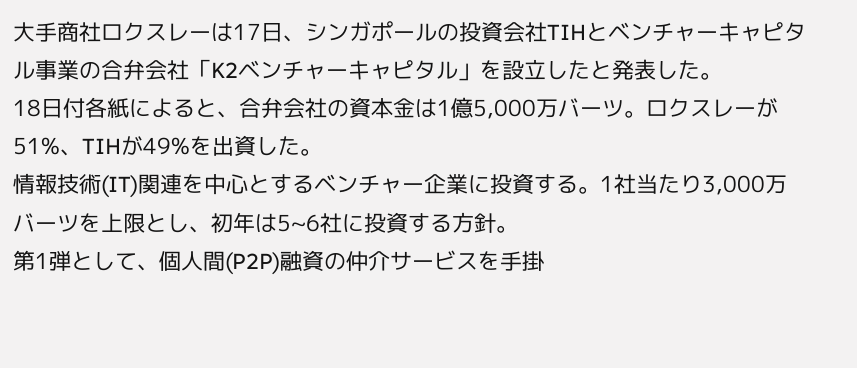大手商社ロクスレーは17日、シンガポールの投資会社TIHとベンチャーキャピタル事業の合弁会社「K2ベンチャーキャピタル」を設立したと発表した。
18日付各紙によると、合弁会社の資本金は1億5,000万バーツ。ロクスレーが51%、TIHが49%を出資した。
情報技術(IT)関連を中心とするベンチャー企業に投資する。1社当たり3,000万バーツを上限とし、初年は5~6社に投資する方針。
第1弾として、個人間(P2P)融資の仲介サービスを手掛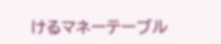けるマネーテーブル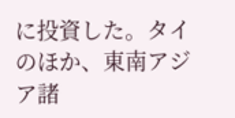に投資した。タイのほか、東南アジア諸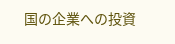国の企業への投資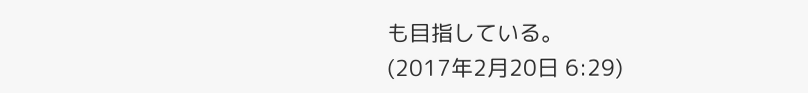も目指している。
(2017年2月20日 6:29)